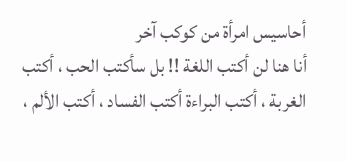أحاسيس امرأة من كوكب آخر
أنا هنا لن أكتب اللغة !! بل سأكتب الحب ، أكتب الغربة ، أكتب البراءة أكتب الفساد ، أكتب الألم ،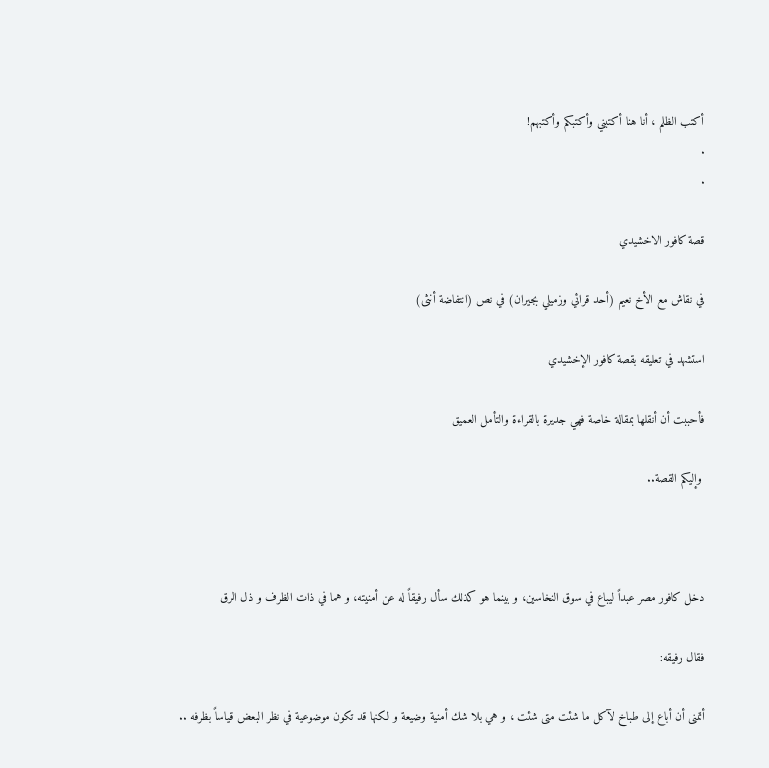أكتب الظلم ، أنا هنا أكتبني وأكتبكم وأكتبهم!
.
.

قصة كافور الاخشيدي

في نقاش مع الأخ نعيم (أحد قرائي وزميلي بجيران) في نص (انتفاضة أنثى)

استشهد في تعليقه بقصة كافور الإخشيدي

فأحببت أن أنقلها بمقالة خاصة فهي جديرة بالقراءة والتأمل العميق

 وإليكم القصة..



دخل كافور مصر عبداً ليباع في سوق النخاسين، و بينما هو كذلك سأل رفيقاً له عن أمنيته، و هما في ذات الظرف و ذل الرق

فقال رفيقه:

أتمنى أن أباع إلى طباخ لآكل ما شئت متى شئت ، و هي بلا شك أمنية وضيعة و لكنها قد تكون موضوعية في نظر البعض قياساً بظرفه ..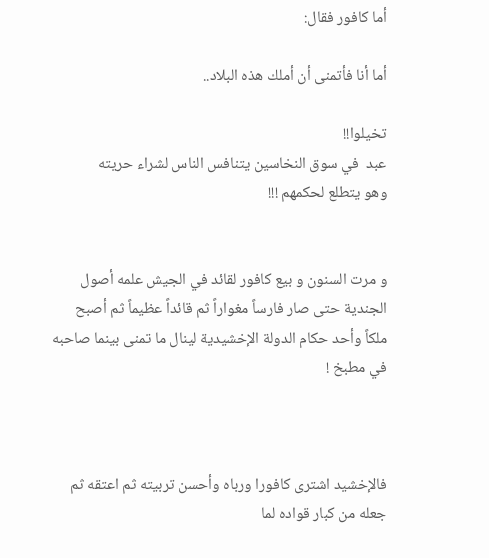أما كافور فقال:

أما أنا فأتمنى أن أملك هذه البلاد..

تخيلوا!!
عبد  في سوق النخاسين يتنافس الناس لشراء حريته
وهو يتطلع لحكمهم !!!


و مرت السنون و بيع كافور لقائد في الجيش علمه أصول الجندية حتى صار فارساً مغواراً ثم قائداً عظيماً ثم أصبح ملكاً وأحد حكام الدولة الإخشيدية لينال ما تمنى بينما صاحبه في مطبخ !



فالإخشيد اشترى كافورا ورباه وأحسن تربيته ثم اعتقه ثم جعله من كبار قواده لما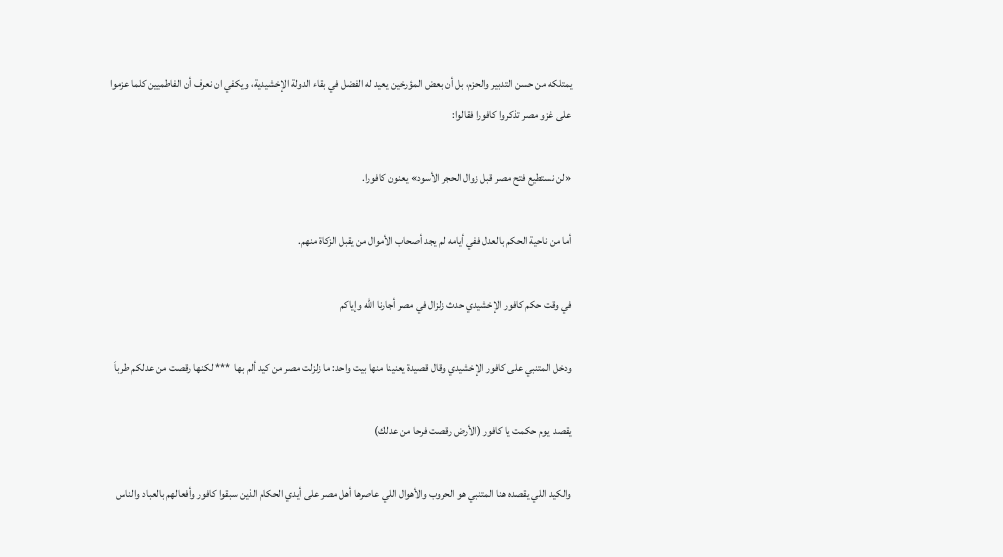يمتلكه من حسن التدبير والحزم، بل أن بعض المؤرخين يعيد له الفضل في بقاء الدولة الإخشيدية، ويكفي ان نعرف أن الفاطميين كلما عزموا على غزو مصر تذكروا كافورا فقالوا:

«لن نستطيع فتح مصر قبل زوال الحجر الأسود» يعنون كافورا.

أما من ناحية الحكم بالعدل ففي أيامه لم يجد أصحاب الأموال من يقبل الزكاة منهم.

في وقت حكم كافور الإخشيدي حدث زلزال في مصر أجارنا الله وإياكم

ودخل المتنبي على كافور الإخشيدي وقال قصيدة يعنينا منها بيت واحد: ما زلزلت مصر من كيد ألم بها  *** لكنها رقصت من عدلكم طرباَ

يقصد  يوم حكمت يا كافور (الأرض رقصت فرحا من عدلك)

والكيد اللي يقصده هنا المتنبي هو الحروب والأهوال اللي عاصرها أهل مصر على أيدي الحكام الذين سبقوا كافور وأفعالهم بالعباد والناس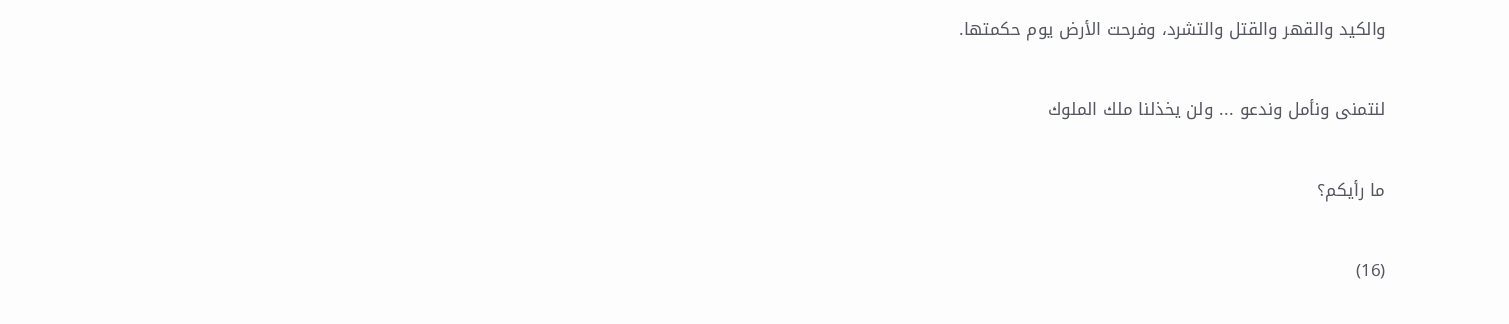والكيد والقهر والقتل والتشرد، وفرحت الأرض يوم حكمتها.

لنتمنى ونأمل وندعو ... ولن يخذلنا ملك الملوك

ما رأيكم؟

(16)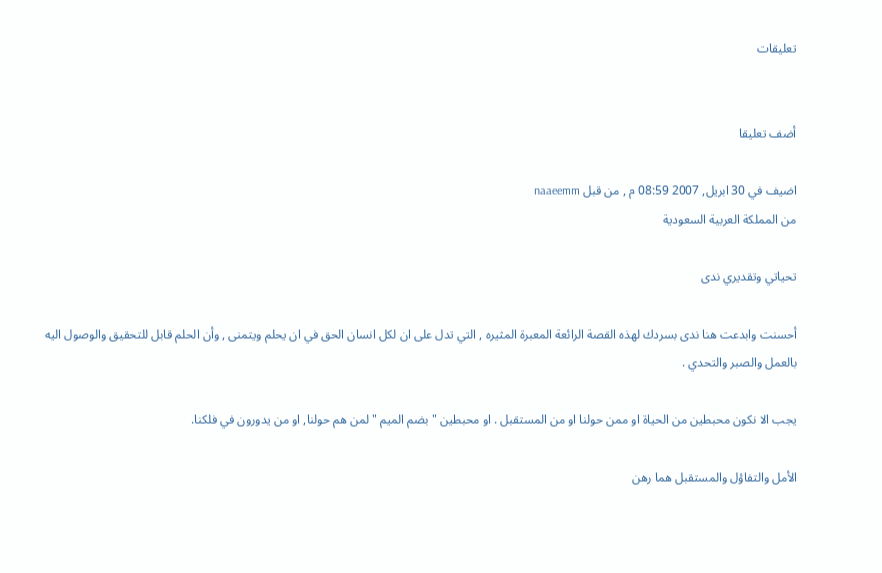تعليقات


أضف تعليقا

اضيف في 30 ابريل, 2007 08:59 م , من قبل naaeemm
من المملكة العربية السعودية

تحياتي وتقديري ندى

أحسنت وابدعت هنا ندى بسردك لهذه القصة الرائعة المعبرة المثيره , التي تدل على ان لكل انسان الحق في ان يحلم ويتمنى , وأن الحلم قابل للتحقيق والوصول اليه بالعمل والصبر والتحدي .

يجب الا نكون محبطين من الحياة او ممن حولنا او من المستقبل . او محبطين " بضم الميم " لمن هم حولنا, او من يدورون في فلكنا.

الأمل والتفاؤل والمستقبل هما رهن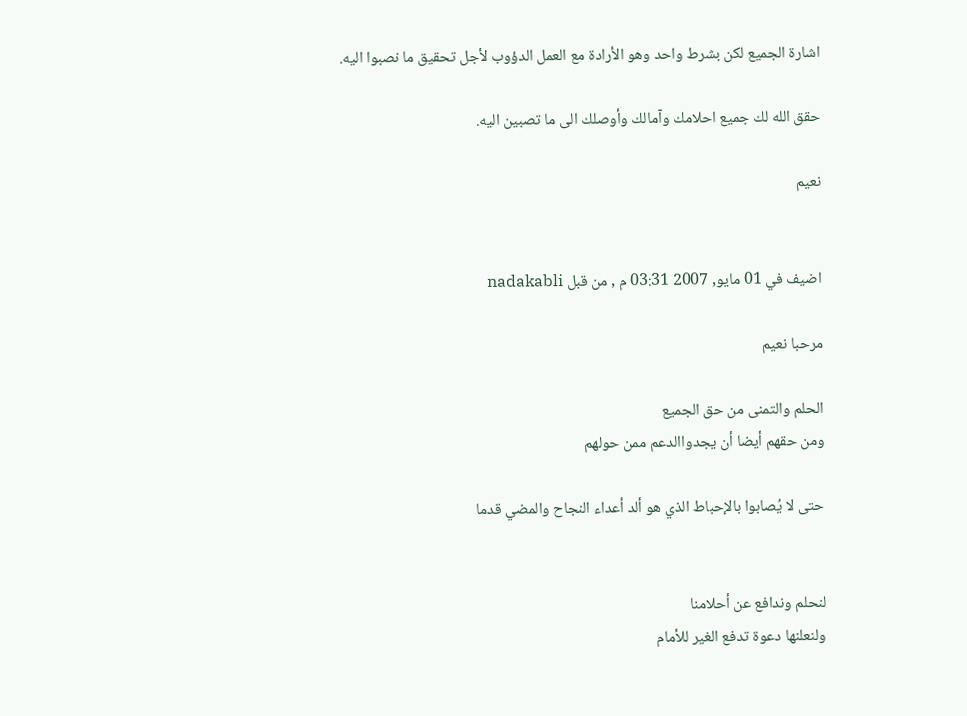اشارة الجميع لكن بشرط واحد وهو الأرادة مع العمل الدؤوب لأجل تحقيق ما نصبوا اليه.

حقق الله لك جميع احلامك وآمالك وأوصلك الى ما تصبين اليه.

نعيم


اضيف في 01 مايو, 2007 03:31 م , من قبل nadakabli

مرحبا نعيم

الحلم والتمنى من حق الجميع
ومن حقهم أيضا أن يجدواالدعم ممن حولهم

حتى لا يُصابوا بالإحباط الذي هو ألد أعداء النجاح والمضي قدما


لنحلم وندافع عن أحلامنا
ولنعلنها دعوة تدفع الغير للأمام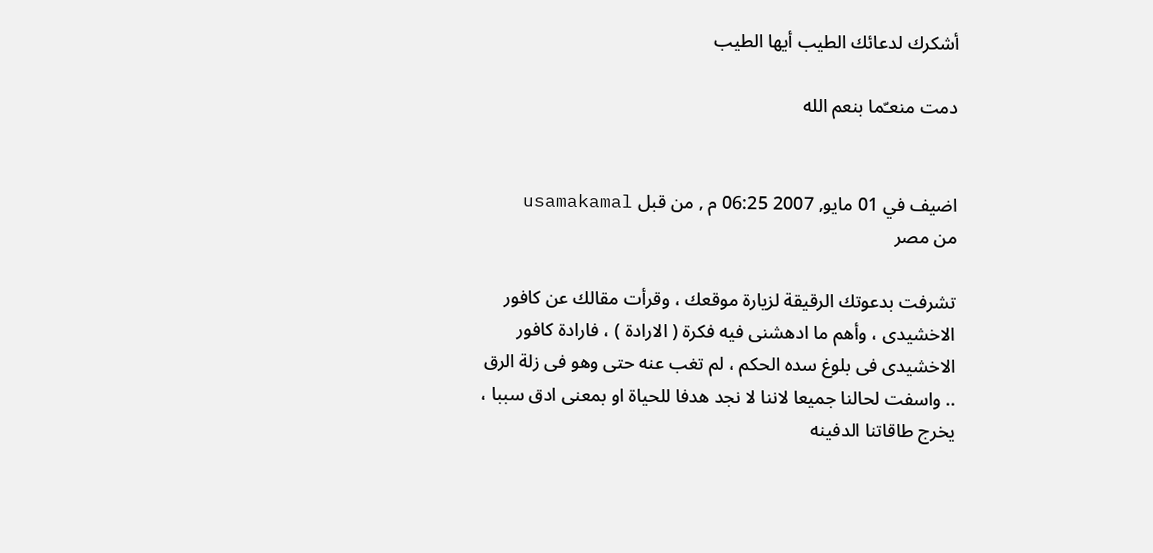أشكرك لدعائك الطيب أيها الطيب

دمت منعـّما بنعم الله


اضيف في 01 مايو, 2007 06:25 م , من قبل usamakamal
من مصر

تشرفت بدعوتك الرقيقة لزيارة موقعك ، وقرأت مقالك عن كافور الاخشيدى ، وأهم ما ادهشنى فيه فكرة ( الارادة ) ، فارادة كافور الاخشيدى فى بلوغ سده الحكم ، لم تغب عنه حتى وهو فى زلة الرق .. واسفت لحالنا جميعا لاننا لا نجد هدفا للحياة او بمعنى ادق سببا ، يخرج طاقاتنا الدفينه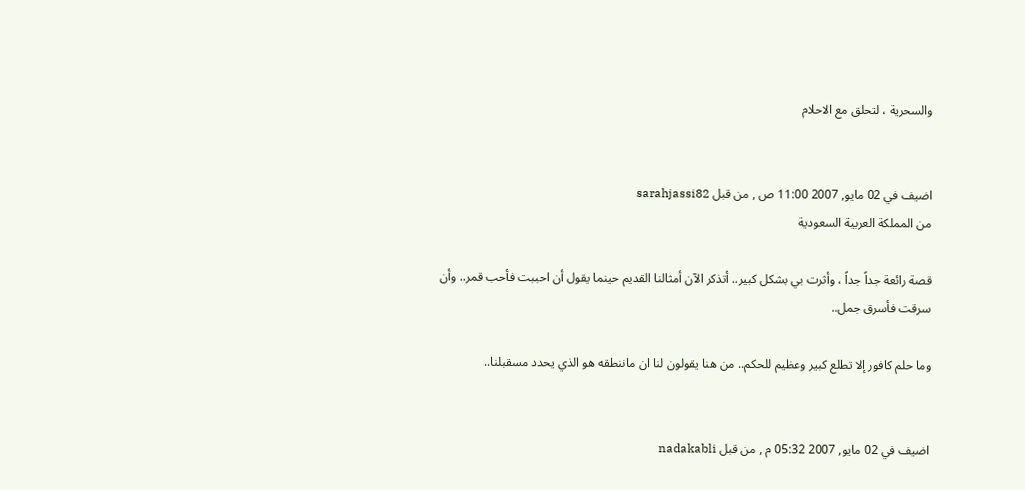والسحرية ، لتحلق مع الاحلام


اضيف في 02 مايو, 2007 11:00 ص , من قبل sarahjassi82
من المملكة العربية السعودية

قصة رائعة جداً جداً ، وأثرت بي بشكل كبير.. أتذكر الآن أمثالنا القديم حينما يقول أن احببت فأحب قمر.. وأن سرقت فأسرق جمل..

وما حلم كافور إلا تطلع كبير وعظيم للحكم.. من هنا يقولون لنا ان ماننطقه هو الذي يحدد مسقبلنا..


اضيف في 02 مايو, 2007 05:32 م , من قبل nadakabli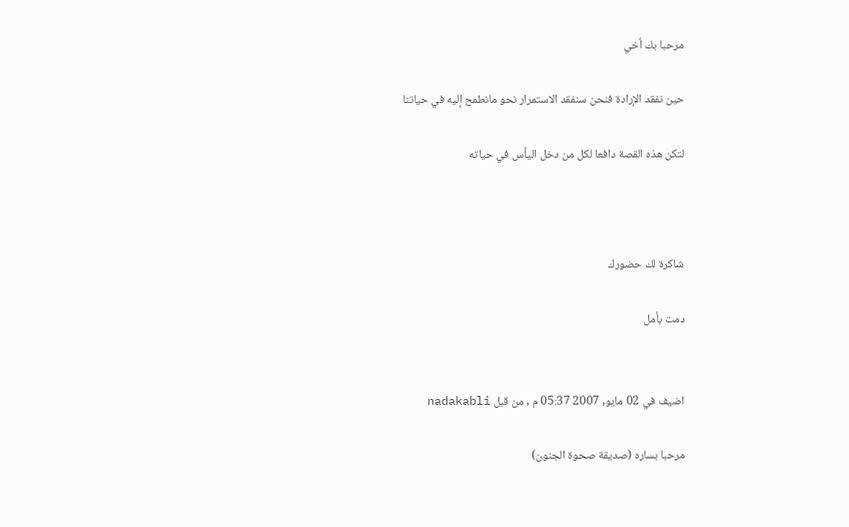مرحبا بك أخي

حين نفقد الإرادة فنحن سنفقد الاستمرار نحو مانطمح إليه في حياتنا

لتكن هذه القصة دافعا لكل من دخل اليأس في حياته



شاكرة لك حضورك

دمت بأمل


اضيف في 02 مايو, 2007 05:37 م , من قبل nadakabli

مرحبا بساره (صديقة صحوة الجنون)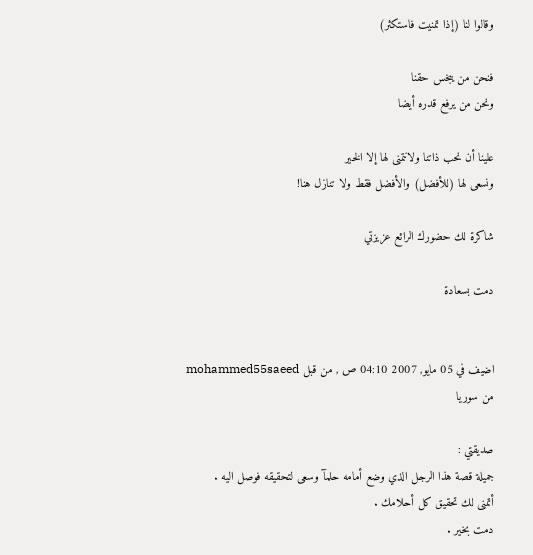وقالوا لنا (إذا تمنيت فاستكثر)

فنحن من يبخس حقنا
ونحن من يرفع قدره أيضا

علينا أن نحب ذاتنا ولانتمنى لها إلا الخير
ونسعى لها (للأفضل) والأفضل فقط ولا تنازل هنا!

شاكرة لك حضورك الرائع عزيزتي

دمت بسعادة


اضيف في 05 مايو, 2007 04:10 ص , من قبل mohammed55saeed
من سوريا

صديقتي :
جميلة قصة هذا الرجل الذي وضع أمامه حلمآ وسعى لتحقيقه فوصل اليه .
أتمنى لك تحقيق كل أحلامك .
دمت بخير .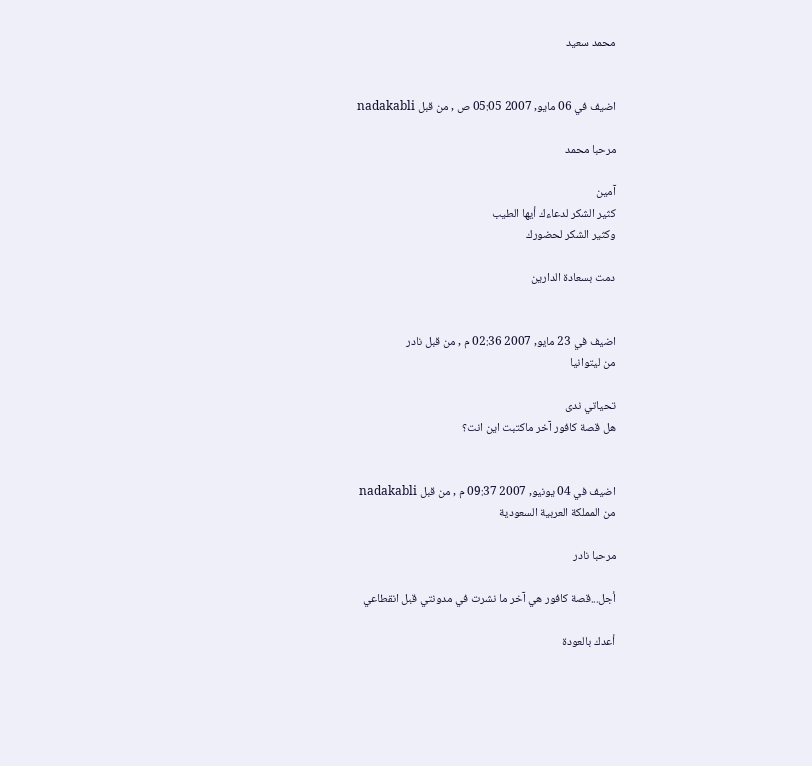محمد سعيد


اضيف في 06 مايو, 2007 05:05 ص , من قبل nadakabli

مرحبا محمد

آمين
كثير الشكر لدعاءك أيها الطيب
وكثير الشكر لحضورك

دمت بسعادة الدارين


اضيف في 23 مايو, 2007 02:36 م , من قبل نادر
من ليتوانيا

تحياتي ندى
هل قصة كافور آخر ماكتبت اين انت؟


اضيف في 04 يونيو, 2007 09:37 م , من قبل nadakabli
من المملكة العربية السعودية

مرحبا نادر

أجل...قصة كافور هي آخر ما نشرت في مدونتي قبل انقطاعي

أعدك بالعودة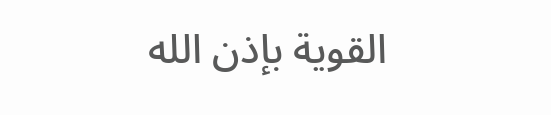القوية بإذن الله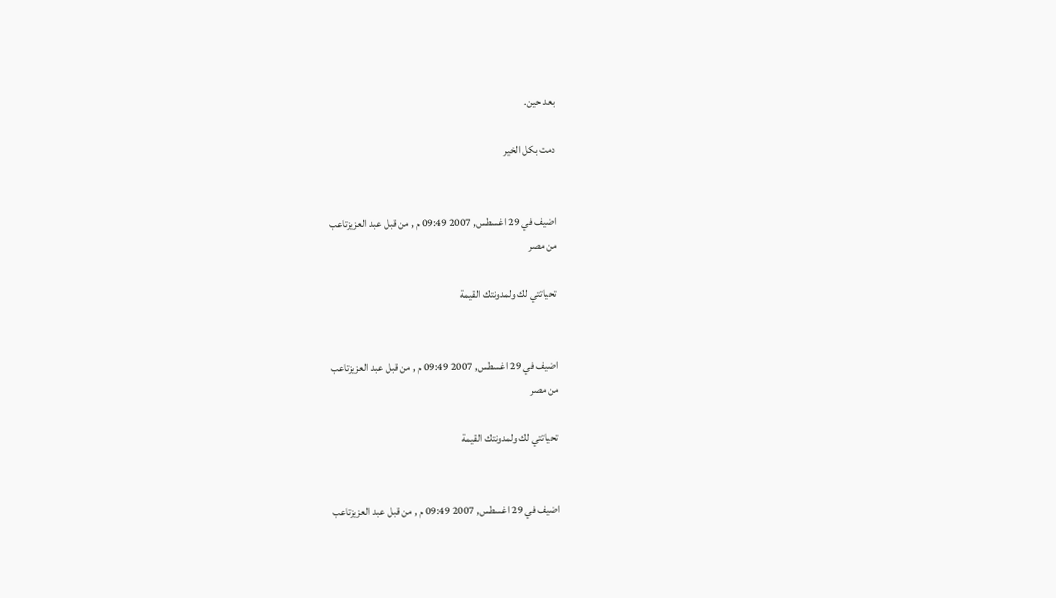بعد حين.

دمت بكل الخير


اضيف في 29 اغسطس, 2007 09:49 م , من قبل عبد العزيزتاعب
من مصر

تحياتتي لك ولمدونتك القيمة


اضيف في 29 اغسطس, 2007 09:49 م , من قبل عبد العزيزتاعب
من مصر

تحياتتي لك ولمدونتك القيمة


اضيف في 29 اغسطس, 2007 09:49 م , من قبل عبد العزيزتاعب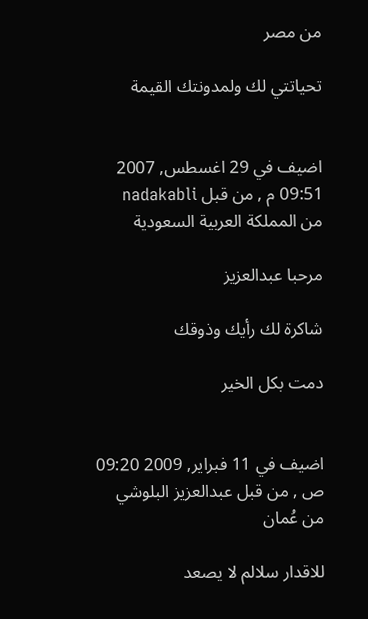من مصر

تحياتتي لك ولمدونتك القيمة


اضيف في 29 اغسطس, 2007 09:51 م , من قبل nadakabli
من المملكة العربية السعودية

مرحبا عبدالعزيز

شاكرة لك رأيك وذوقك

دمت بكل الخير


اضيف في 11 فبراير, 2009 09:20 ص , من قبل عبدالعزيز البلوشي
من عُمان

للاقدار سلالم لا يصعد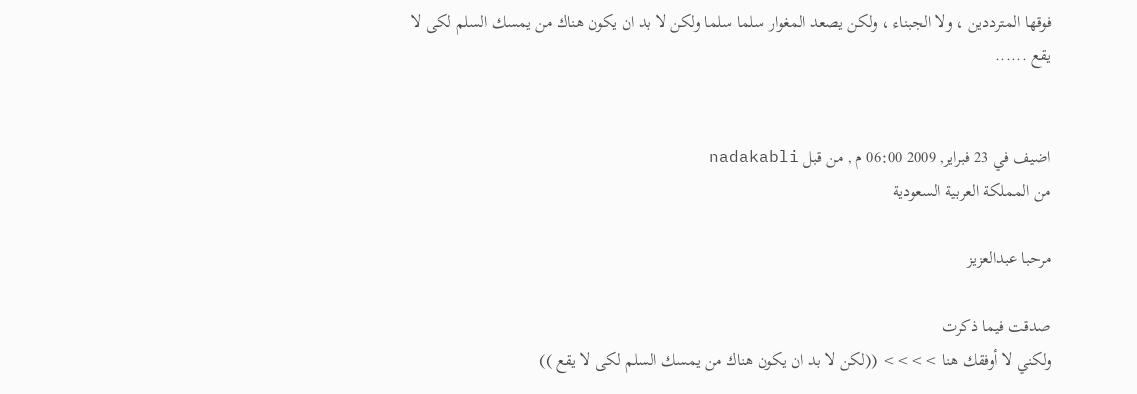فوقها المترددين ، ولا الجبناء ، ولكن يصعد المغوار سلما سلما ولكن لا بد ان يكون هناك من يمسك السلم لكى لا يقع ......


اضيف في 23 فبراير, 2009 06:00 م , من قبل nadakabli
من المملكة العربية السعودية

مرحبا عبدالعزيز

صدقت فيما ذكرت
ولكني لا أوفقك هنا >>>> ((لكن لا بد ان يكون هناك من يمسك السلم لكى لا يقع ))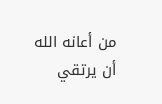من أعانه الله أن يرتقي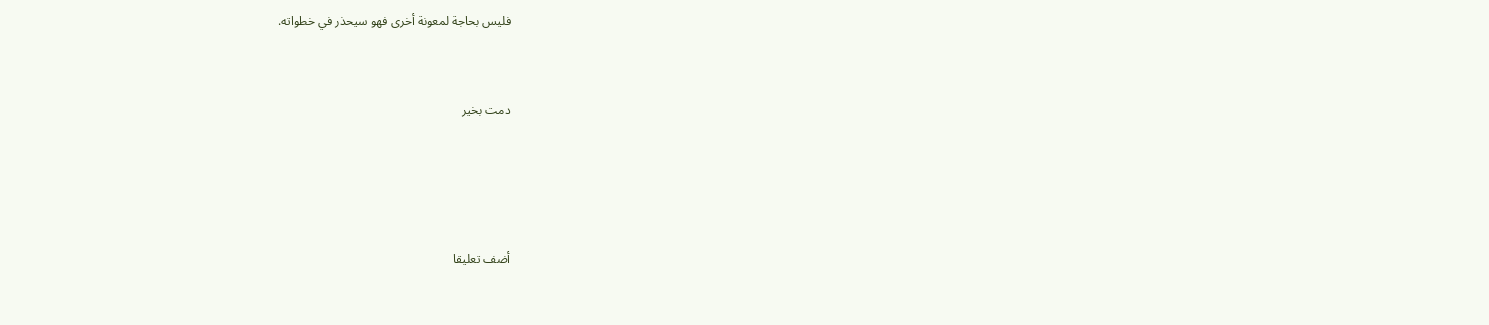فليس بحاجة لمعونة أخرى فهو سيحذر في خطواته.


دمت بخير




أضف تعليقا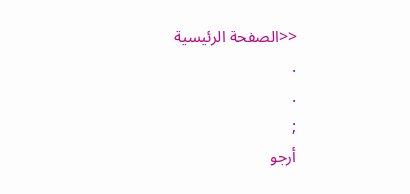<<الصفحة الرئيسية
.
.
;
أرجو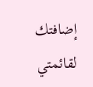إضافتك
لقائمتي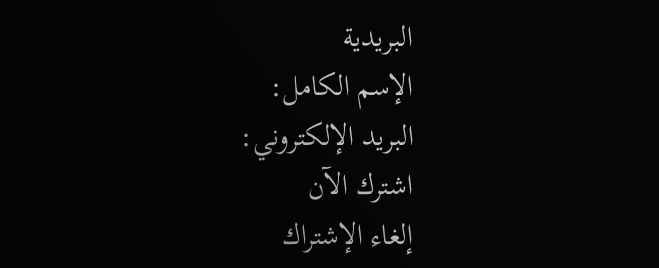البريدية
الإسم الكامل:
البريد الإلكتروني:
اشترك الآن
إلغاء الإشتراك